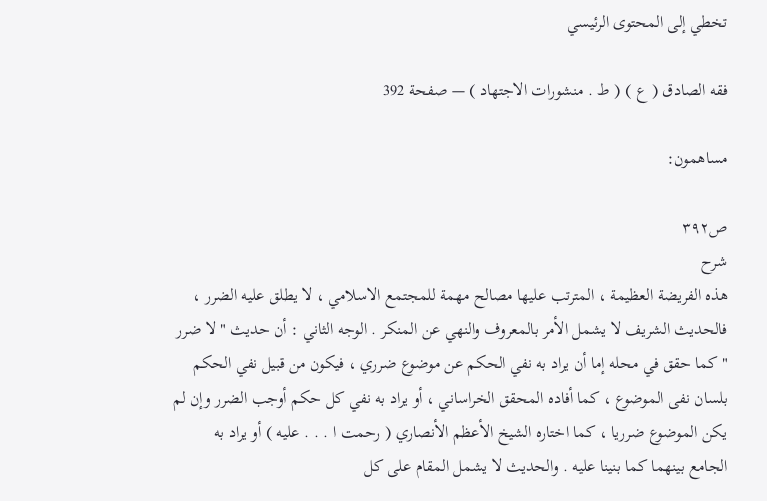تخطي إلى المحتوى الرئيسي

فقه الصادق ( ع ) ( ط . منشورات الاجتهاد ) — صفحة 392

مساهمون:

ص٣٩٢
شرح
هذه الفريضة العظيمة ، المترتب عليها مصالح مهمة للمجتمع الاسلامي ، لا يطلق عليه الضرر ، فالحديث الشريف لا يشمل الأمر بالمعروف والنهي عن المنكر . الوجه الثاني : أن حديث " لا ضرر " كما حقق في محله إما أن يراد به نفي الحكم عن موضوع ضرري ، فيكون من قبيل نفي الحكم بلسان نفى الموضوع ، كما أفاده المحقق الخراساني ، أو يراد به نفي كل حكم أوجب الضرر وإن لم يكن الموضوع ضرريا ، كما اختاره الشيخ الأعظم الأنصاري ( رحمت ا . . . عليه ) أو يراد به الجامع بينهما كما بنينا عليه . والحديث لا يشمل المقام على كل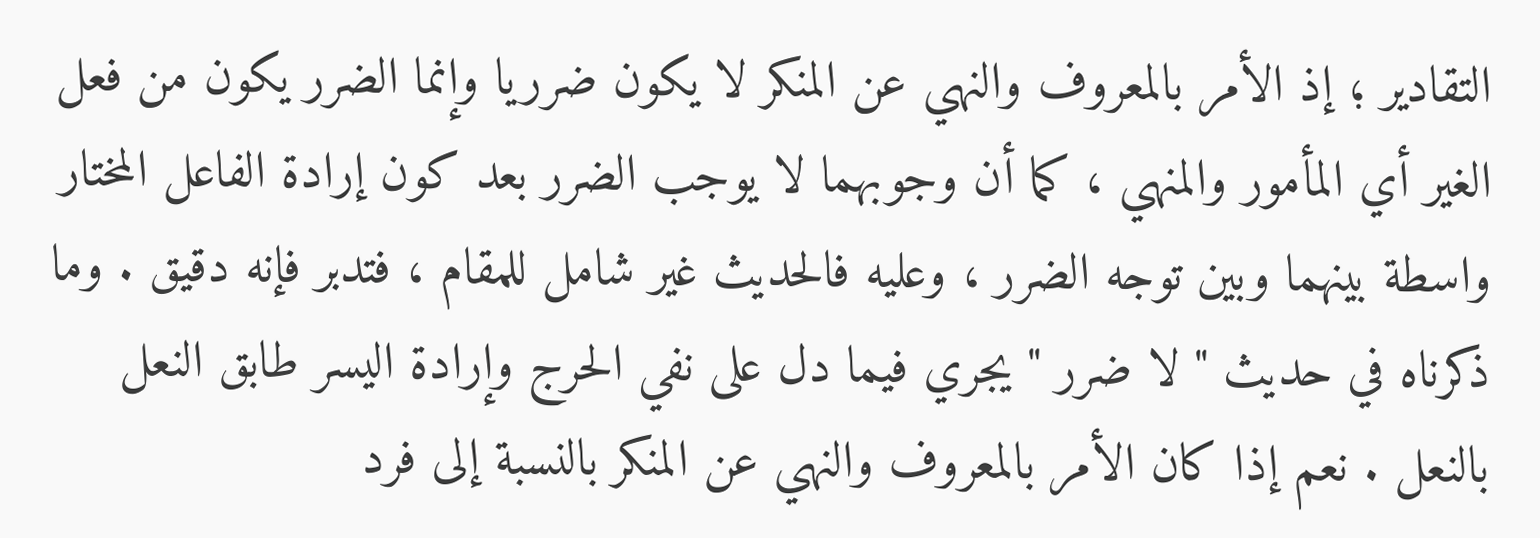التقادير ؛ إذ الأمر بالمعروف والنهي عن المنكر لا يكون ضرريا وإنما الضرر يكون من فعل الغير أي المأمور والمنهي ، كما أن وجوبهما لا يوجب الضرر بعد كون إرادة الفاعل المختار واسطة بينهما وبين توجه الضرر ، وعليه فالحديث غير شامل للمقام ، فتدبر فإنه دقيق . وما ذكرناه في حديث " لا ضرر " يجري فيما دل على نفي الحرج وإرادة اليسر طابق النعل بالنعل . نعم إذا كان الأمر بالمعروف والنهي عن المنكر بالنسبة إلى فرد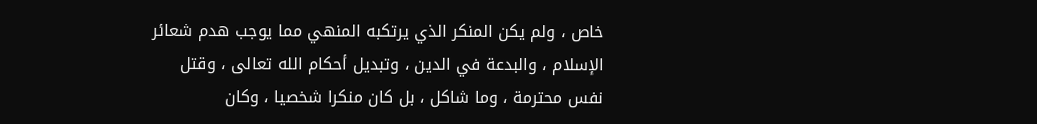خاص ، ولم يكن المنكر الذي يرتكبه المنهي مما يوجب هدم شعائر الإسلام ، والبدعة في الدين ، وتبديل أحكام الله تعالى ، وقتل نفس محترمة ، وما شاكل ، بل كان منكرا شخصيا ، وكان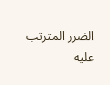الضرر المترتب عليه